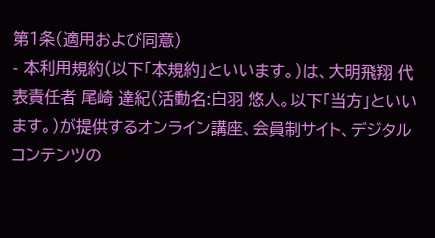第1条(適用および同意)
- 本利用規約(以下「本規約」といいます。)は、大明飛翔 代表責任者 尾崎 達紀(活動名:白羽 悠人。以下「当方」といいます。)が提供するオンライン講座、会員制サイト、デジタルコンテンツの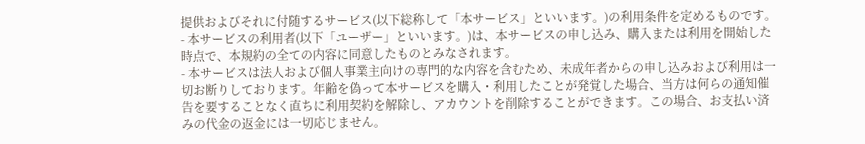提供およびそれに付随するサービス(以下総称して「本サービス」といいます。)の利用条件を定めるものです。
- 本サービスの利用者(以下「ユーザー」といいます。)は、本サービスの申し込み、購入または利用を開始した時点で、本規約の全ての内容に同意したものとみなされます。
- 本サービスは法人および個人事業主向けの専門的な内容を含むため、未成年者からの申し込みおよび利用は一切お断りしております。年齢を偽って本サービスを購入・利用したことが発覚した場合、当方は何らの通知催告を要することなく直ちに利用契約を解除し、アカウントを削除することができます。この場合、お支払い済みの代金の返金には一切応じません。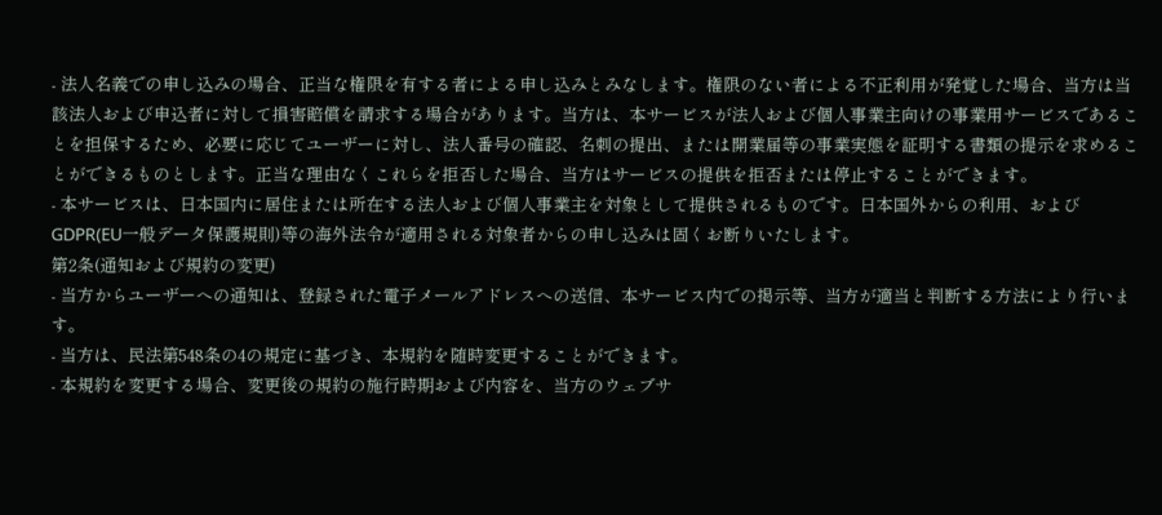- 法人名義での申し込みの場合、正当な権限を有する者による申し込みとみなします。権限のない者による不正利用が発覚した場合、当方は当該法人および申込者に対して損害賠償を請求する場合があります。当方は、本サービスが法人および個人事業主向けの事業用サービスであることを担保するため、必要に応じてユーザーに対し、法人番号の確認、名刺の提出、または開業届等の事業実態を証明する書類の提示を求めることができるものとします。正当な理由なくこれらを拒否した場合、当方はサービスの提供を拒否または停止することができます。
- 本サービスは、日本国内に居住または所在する法人および個人事業主を対象として提供されるものです。日本国外からの利用、およびGDPR(EU一般データ保護規則)等の海外法令が適用される対象者からの申し込みは固くお断りいたします。
第2条(通知および規約の変更)
- 当方からユーザーへの通知は、登録された電子メールアドレスへの送信、本サービス内での掲示等、当方が適当と判断する方法により行います。
- 当方は、民法第548条の4の規定に基づき、本規約を随時変更することができます。
- 本規約を変更する場合、変更後の規約の施行時期および内容を、当方のウェブサ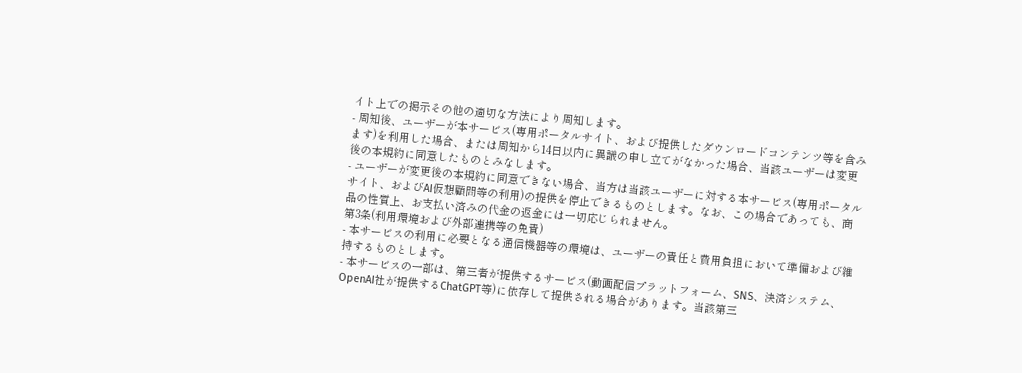イト上での掲示その他の適切な方法により周知します。
- 周知後、ユーザーが本サービス(専用ポータルサイト、および提供したダウンロードコンテンツ等を含みます)を利用した場合、または周知から14日以内に異議の申し立てがなかった場合、当該ユーザーは変更後の本規約に同意したものとみなします。
- ユーザーが変更後の本規約に同意できない場合、当方は当該ユーザーに対する本サービス(専用ポータルサイト、およびAI仮想顧問等の利用)の提供を停止できるものとします。なお、この場合であっても、商品の性質上、お支払い済みの代金の返金には一切応じられません。
第3条(利用環境および外部連携等の免責)
- 本サービスの利用に必要となる通信機器等の環境は、ユーザーの責任と費用負担において準備および維持するものとします。
- 本サービスの一部は、第三者が提供するサービス(動画配信プラットフォーム、SNS、決済システム、OpenAI社が提供するChatGPT等)に依存して提供される場合があります。当該第三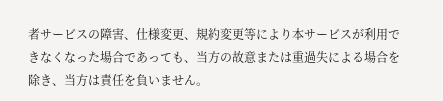者サービスの障害、仕様変更、規約変更等により本サービスが利用できなくなった場合であっても、当方の故意または重過失による場合を除き、当方は責任を負いません。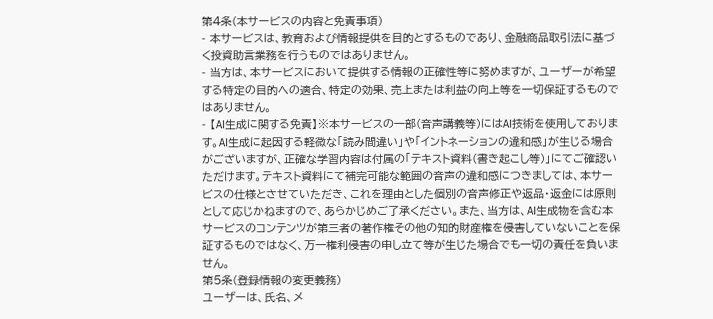第4条(本サービスの内容と免責事項)
- 本サービスは、教育および情報提供を目的とするものであり、金融商品取引法に基づく投資助言業務を行うものではありません。
- 当方は、本サービスにおいて提供する情報の正確性等に努めますが、ユーザーが希望する特定の目的への適合、特定の効果、売上または利益の向上等を一切保証するものではありません。
- 【AI生成に関する免責】※本サービスの一部(音声講義等)にはAI技術を使用しております。AI生成に起因する軽微な「読み間違い」や「イントネーションの違和感」が生じる場合がございますが、正確な学習内容は付属の「テキスト資料(書き起こし等)」にてご確認いただけます。テキスト資料にて補完可能な範囲の音声の違和感につきましては、本サービスの仕様とさせていただき、これを理由とした個別の音声修正や返品・返金には原則として応じかねますので、あらかじめご了承ください。また、当方は、AI生成物を含む本サービスのコンテンツが第三者の著作権その他の知的財産権を侵害していないことを保証するものではなく、万一権利侵害の申し立て等が生じた場合でも一切の責任を負いません。
第5条(登録情報の変更義務)
ユーザーは、氏名、メ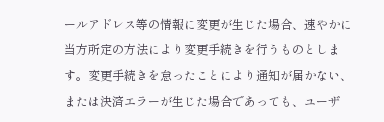ールアドレス等の情報に変更が生じた場合、速やかに当方所定の方法により変更手続きを行うものとします。変更手続きを怠ったことにより通知が届かない、または決済エラーが生じた場合であっても、ユーザ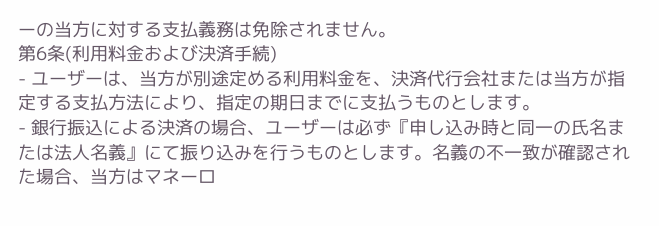ーの当方に対する支払義務は免除されません。
第6条(利用料金および決済手続)
- ユーザーは、当方が別途定める利用料金を、決済代行会社または当方が指定する支払方法により、指定の期日までに支払うものとします。
- 銀行振込による決済の場合、ユーザーは必ず『申し込み時と同一の氏名または法人名義』にて振り込みを行うものとします。名義の不一致が確認された場合、当方はマネーロ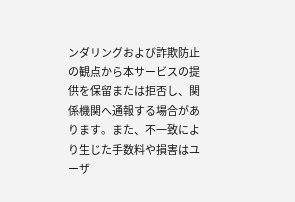ンダリングおよび詐欺防止の観点から本サービスの提供を保留または拒否し、関係機関へ通報する場合があります。また、不一致により生じた手数料や損害はユーザ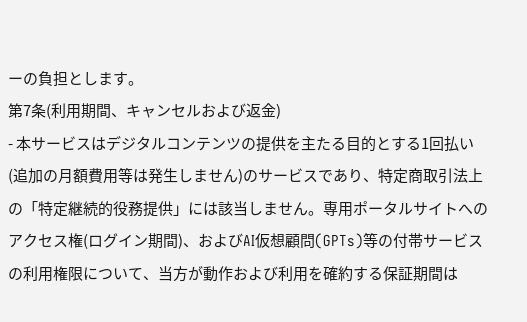ーの負担とします。
第7条(利用期間、キャンセルおよび返金)
- 本サービスはデジタルコンテンツの提供を主たる目的とする1回払い(追加の月額費用等は発生しません)のサービスであり、特定商取引法上の「特定継続的役務提供」には該当しません。専用ポータルサイトへのアクセス権(ログイン期間)、およびAI仮想顧問(GPTs)等の付帯サービスの利用権限について、当方が動作および利用を確約する保証期間は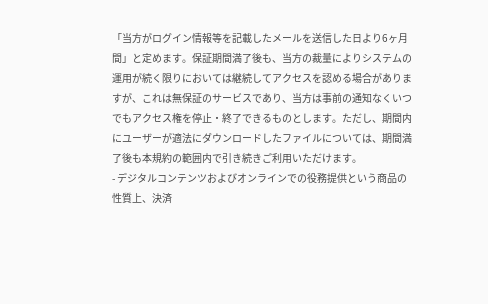「当方がログイン情報等を記載したメールを送信した日より6ヶ月間」と定めます。保証期間満了後も、当方の裁量によりシステムの運用が続く限りにおいては継続してアクセスを認める場合がありますが、これは無保証のサービスであり、当方は事前の通知なくいつでもアクセス権を停止・終了できるものとします。ただし、期間内にユーザーが適法にダウンロードしたファイルについては、期間満了後も本規約の範囲内で引き続きご利用いただけます。
- デジタルコンテンツおよびオンラインでの役務提供という商品の性質上、決済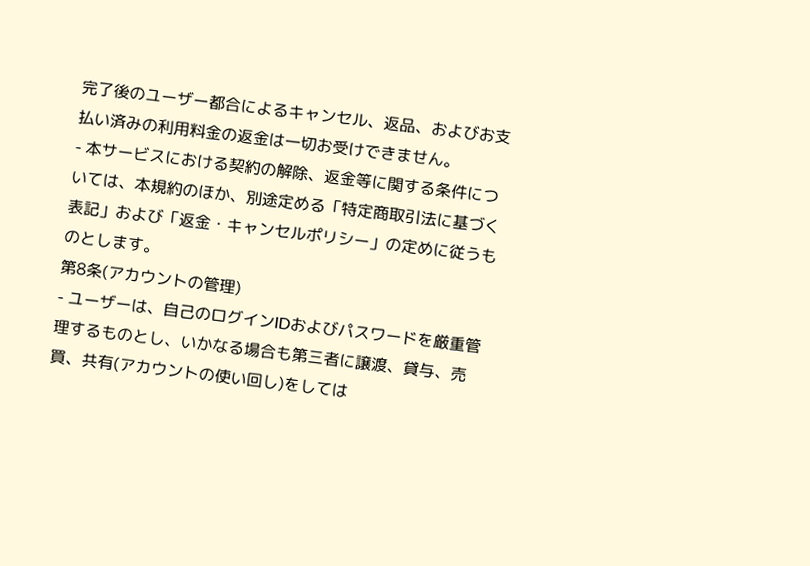完了後のユーザー都合によるキャンセル、返品、およびお支払い済みの利用料金の返金は一切お受けできません。
- 本サービスにおける契約の解除、返金等に関する条件については、本規約のほか、別途定める「特定商取引法に基づく表記」および「返金・キャンセルポリシー」の定めに従うものとします。
第8条(アカウントの管理)
- ユーザーは、自己のログインIDおよびパスワードを厳重管理するものとし、いかなる場合も第三者に譲渡、貸与、売買、共有(アカウントの使い回し)をしては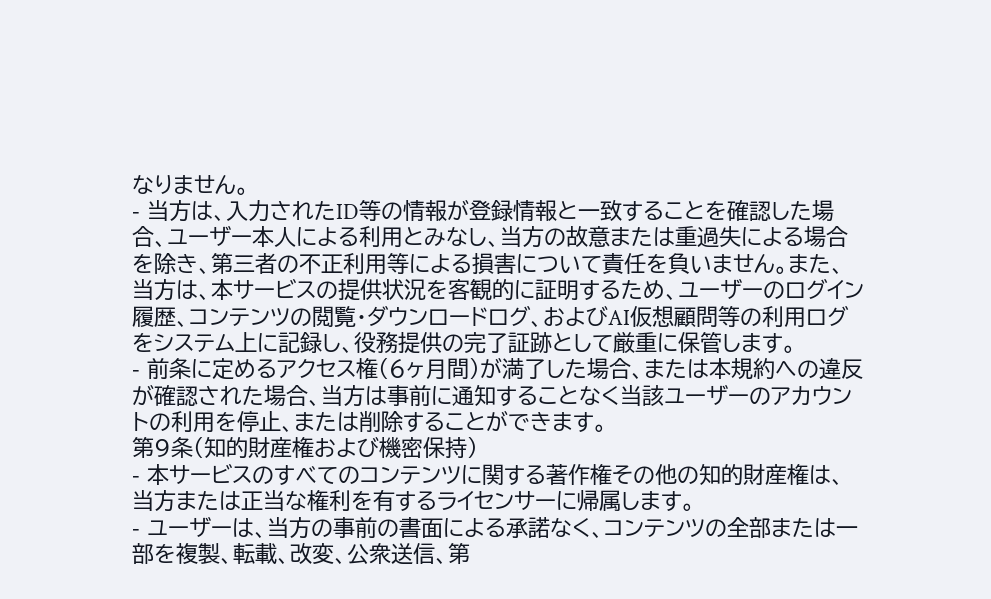なりません。
- 当方は、入力されたID等の情報が登録情報と一致することを確認した場合、ユーザー本人による利用とみなし、当方の故意または重過失による場合を除き、第三者の不正利用等による損害について責任を負いません。また、当方は、本サービスの提供状況を客観的に証明するため、ユーザーのログイン履歴、コンテンツの閲覧・ダウンロードログ、およびAI仮想顧問等の利用ログをシステム上に記録し、役務提供の完了証跡として厳重に保管します。
- 前条に定めるアクセス権(6ヶ月間)が満了した場合、または本規約への違反が確認された場合、当方は事前に通知することなく当該ユーザーのアカウントの利用を停止、または削除することができます。
第9条(知的財産権および機密保持)
- 本サービスのすべてのコンテンツに関する著作権その他の知的財産権は、当方または正当な権利を有するライセンサーに帰属します。
- ユーザーは、当方の事前の書面による承諾なく、コンテンツの全部または一部を複製、転載、改変、公衆送信、第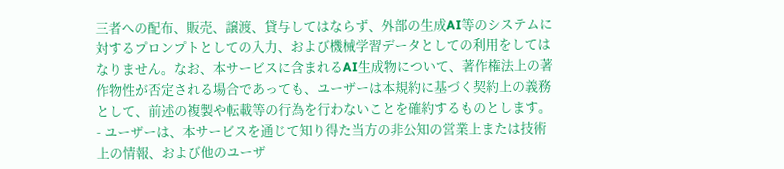三者への配布、販売、譲渡、貸与してはならず、外部の生成AI等のシステムに対するプロンプトとしての入力、および機械学習データとしての利用をしてはなりません。なお、本サービスに含まれるAI生成物について、著作権法上の著作物性が否定される場合であっても、ユーザーは本規約に基づく契約上の義務として、前述の複製や転載等の行為を行わないことを確約するものとします。
- ユーザーは、本サービスを通じて知り得た当方の非公知の営業上または技術上の情報、および他のユーザ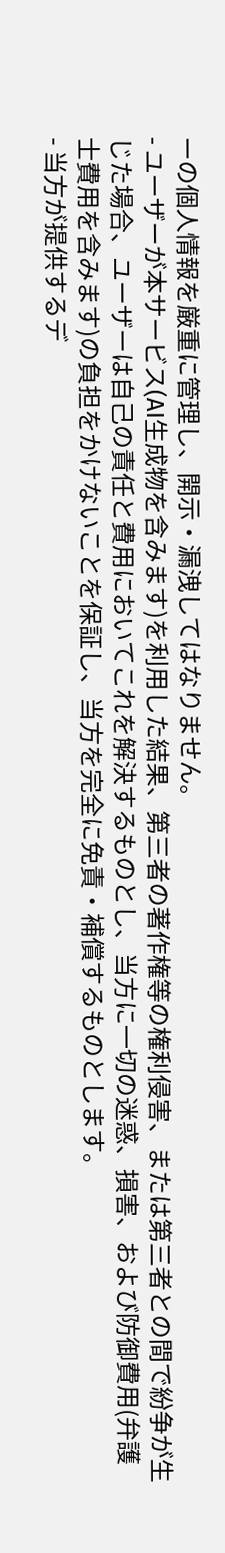ーの個人情報を厳重に管理し、開示・漏洩してはなりません。
- ユーザーが本サービス(AI生成物を含みます)を利用した結果、第三者の著作権等の権利侵害、または第三者との間で紛争が生じた場合、ユーザーは自己の責任と費用においてこれを解決するものとし、当方に一切の迷惑、損害、および防御費用(弁護士費用を含みます)の負担をかけないことを保証し、当方を完全に免責・補償するものとします。
- 当方が提供するデ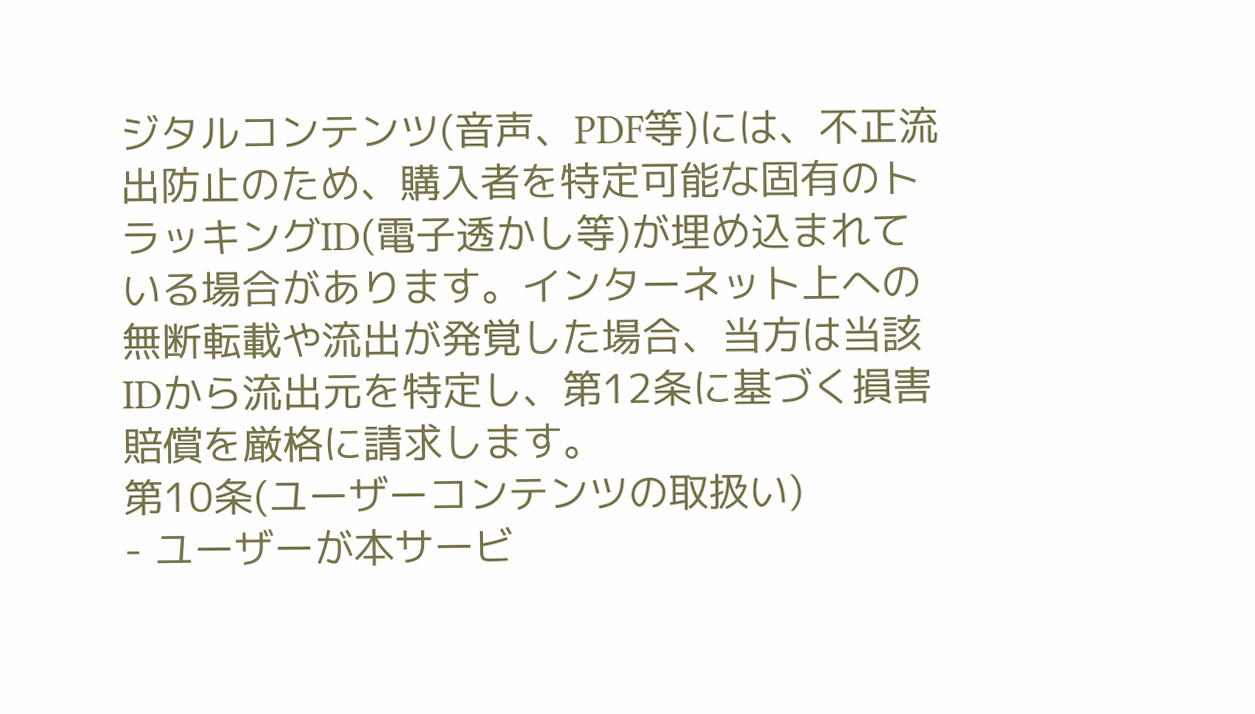ジタルコンテンツ(音声、PDF等)には、不正流出防止のため、購入者を特定可能な固有のトラッキングID(電子透かし等)が埋め込まれている場合があります。インターネット上への無断転載や流出が発覚した場合、当方は当該IDから流出元を特定し、第12条に基づく損害賠償を厳格に請求します。
第10条(ユーザーコンテンツの取扱い)
- ユーザーが本サービ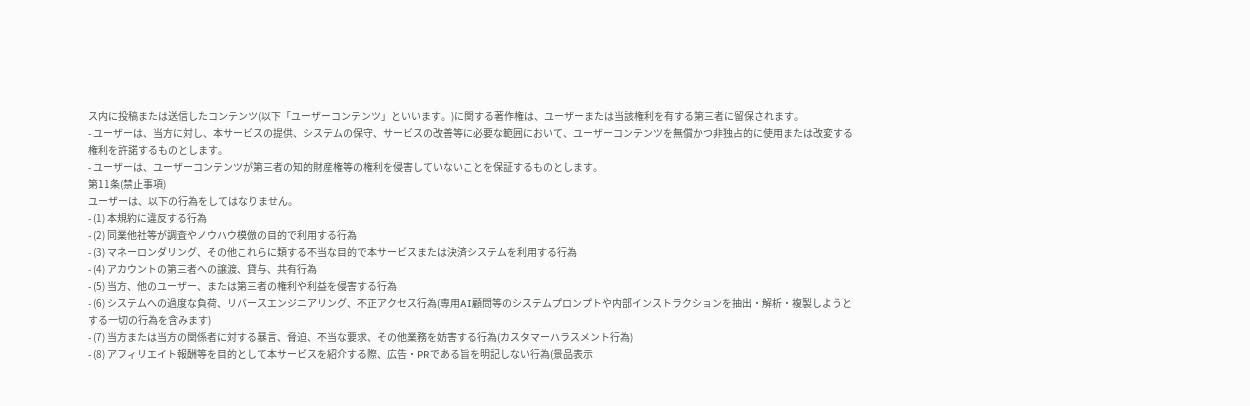ス内に投稿または送信したコンテンツ(以下「ユーザーコンテンツ」といいます。)に関する著作権は、ユーザーまたは当該権利を有する第三者に留保されます。
- ユーザーは、当方に対し、本サービスの提供、システムの保守、サービスの改善等に必要な範囲において、ユーザーコンテンツを無償かつ非独占的に使用または改変する権利を許諾するものとします。
- ユーザーは、ユーザーコンテンツが第三者の知的財産権等の権利を侵害していないことを保証するものとします。
第11条(禁止事項)
ユーザーは、以下の行為をしてはなりません。
- (1) 本規約に違反する行為
- (2) 同業他社等が調査やノウハウ模倣の目的で利用する行為
- (3) マネーロンダリング、その他これらに類する不当な目的で本サービスまたは決済システムを利用する行為
- (4) アカウントの第三者への譲渡、貸与、共有行為
- (5) 当方、他のユーザー、または第三者の権利や利益を侵害する行為
- (6) システムへの過度な負荷、リバースエンジニアリング、不正アクセス行為(専用AI顧問等のシステムプロンプトや内部インストラクションを抽出・解析・複製しようとする一切の行為を含みます)
- (7) 当方または当方の関係者に対する暴言、脅迫、不当な要求、その他業務を妨害する行為(カスタマーハラスメント行為)
- (8) アフィリエイト報酬等を目的として本サービスを紹介する際、広告・PRである旨を明記しない行為(景品表示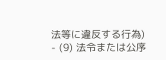法等に違反する行為)
- (9) 法令または公序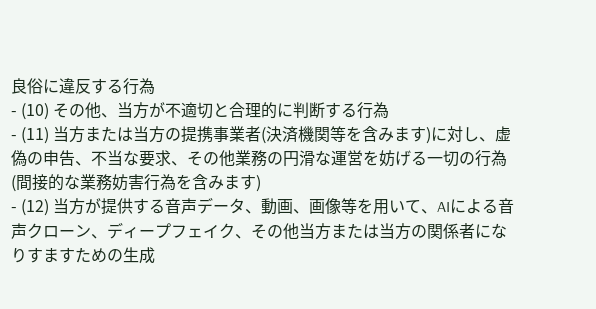良俗に違反する行為
- (10) その他、当方が不適切と合理的に判断する行為
- (11) 当方または当方の提携事業者(決済機関等を含みます)に対し、虚偽の申告、不当な要求、その他業務の円滑な運営を妨げる一切の行為(間接的な業務妨害行為を含みます)
- (12) 当方が提供する音声データ、動画、画像等を用いて、AIによる音声クローン、ディープフェイク、その他当方または当方の関係者になりすますための生成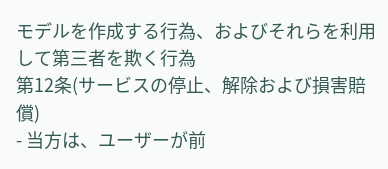モデルを作成する行為、およびそれらを利用して第三者を欺く行為
第12条(サービスの停止、解除および損害賠償)
- 当方は、ユーザーが前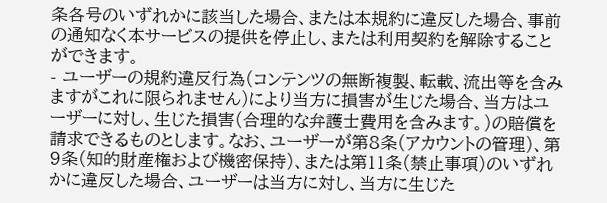条各号のいずれかに該当した場合、または本規約に違反した場合、事前の通知なく本サービスの提供を停止し、または利用契約を解除することができます。
- ユーザーの規約違反行為(コンテンツの無断複製、転載、流出等を含みますがこれに限られません)により当方に損害が生じた場合、当方はユーザーに対し、生じた損害(合理的な弁護士費用を含みます。)の賠償を請求できるものとします。なお、ユーザーが第8条(アカウントの管理)、第9条(知的財産権および機密保持)、または第11条(禁止事項)のいずれかに違反した場合、ユーザーは当方に対し、当方に生じた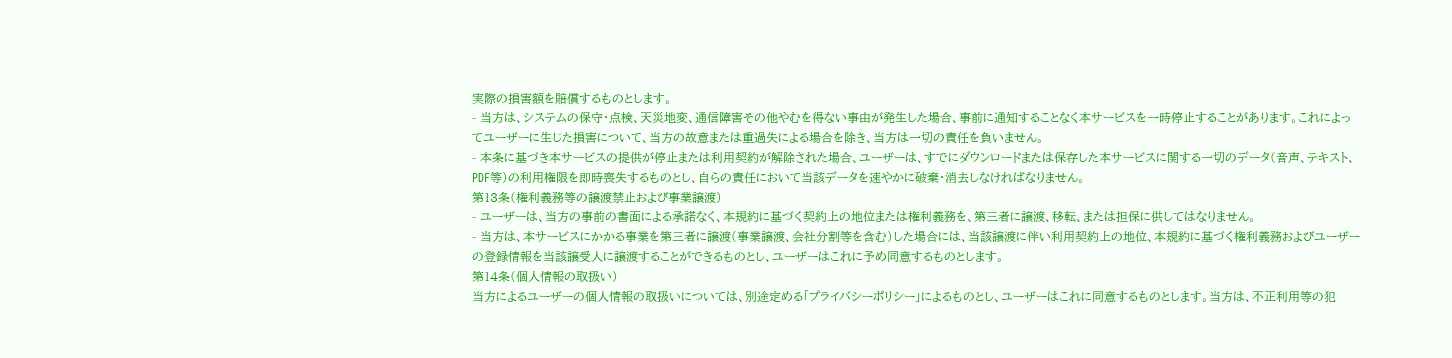実際の損害額を賠償するものとします。
- 当方は、システムの保守・点検、天災地変、通信障害その他やむを得ない事由が発生した場合、事前に通知することなく本サービスを一時停止することがあります。これによってユーザーに生じた損害について、当方の故意または重過失による場合を除き、当方は一切の責任を負いません。
- 本条に基づき本サービスの提供が停止または利用契約が解除された場合、ユーザーは、すでにダウンロードまたは保存した本サービスに関する一切のデータ(音声、テキスト、PDF等)の利用権限を即時喪失するものとし、自らの責任において当該データを速やかに破棄・消去しなければなりません。
第13条(権利義務等の譲渡禁止および事業譲渡)
- ユーザーは、当方の事前の書面による承諾なく、本規約に基づく契約上の地位または権利義務を、第三者に譲渡、移転、または担保に供してはなりません。
- 当方は、本サービスにかかる事業を第三者に譲渡(事業譲渡、会社分割等を含む)した場合には、当該譲渡に伴い利用契約上の地位、本規約に基づく権利義務およびユーザーの登録情報を当該譲受人に譲渡することができるものとし、ユーザーはこれに予め同意するものとします。
第14条(個人情報の取扱い)
当方によるユーザーの個人情報の取扱いについては、別途定める「プライバシーポリシー」によるものとし、ユーザーはこれに同意するものとします。当方は、不正利用等の犯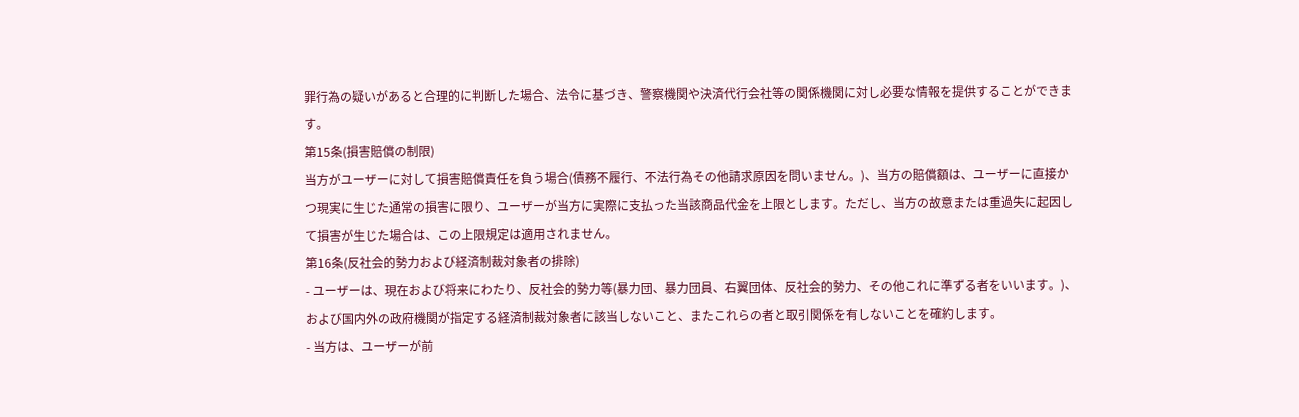罪行為の疑いがあると合理的に判断した場合、法令に基づき、警察機関や決済代行会社等の関係機関に対し必要な情報を提供することができます。
第15条(損害賠償の制限)
当方がユーザーに対して損害賠償責任を負う場合(債務不履行、不法行為その他請求原因を問いません。)、当方の賠償額は、ユーザーに直接かつ現実に生じた通常の損害に限り、ユーザーが当方に実際に支払った当該商品代金を上限とします。ただし、当方の故意または重過失に起因して損害が生じた場合は、この上限規定は適用されません。
第16条(反社会的勢力および経済制裁対象者の排除)
- ユーザーは、現在および将来にわたり、反社会的勢力等(暴力団、暴力団員、右翼団体、反社会的勢力、その他これに準ずる者をいいます。)、および国内外の政府機関が指定する経済制裁対象者に該当しないこと、またこれらの者と取引関係を有しないことを確約します。
- 当方は、ユーザーが前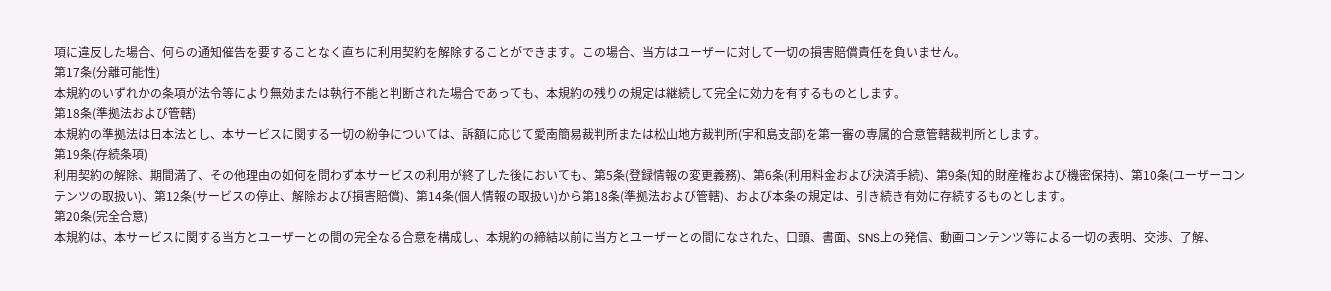項に違反した場合、何らの通知催告を要することなく直ちに利用契約を解除することができます。この場合、当方はユーザーに対して一切の損害賠償責任を負いません。
第17条(分離可能性)
本規約のいずれかの条項が法令等により無効または執行不能と判断された場合であっても、本規約の残りの規定は継続して完全に効力を有するものとします。
第18条(準拠法および管轄)
本規約の準拠法は日本法とし、本サービスに関する一切の紛争については、訴額に応じて愛南簡易裁判所または松山地方裁判所(宇和島支部)を第一審の専属的合意管轄裁判所とします。
第19条(存続条項)
利用契約の解除、期間満了、その他理由の如何を問わず本サービスの利用が終了した後においても、第5条(登録情報の変更義務)、第6条(利用料金および決済手続)、第9条(知的財産権および機密保持)、第10条(ユーザーコンテンツの取扱い)、第12条(サービスの停止、解除および損害賠償)、第14条(個人情報の取扱い)から第18条(準拠法および管轄)、および本条の規定は、引き続き有効に存続するものとします。
第20条(完全合意)
本規約は、本サービスに関する当方とユーザーとの間の完全なる合意を構成し、本規約の締結以前に当方とユーザーとの間になされた、口頭、書面、SNS上の発信、動画コンテンツ等による一切の表明、交渉、了解、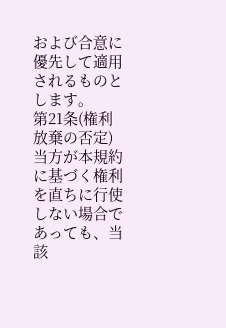および合意に優先して適用されるものとします。
第21条(権利放棄の否定)
当方が本規約に基づく権利を直ちに行使しない場合であっても、当該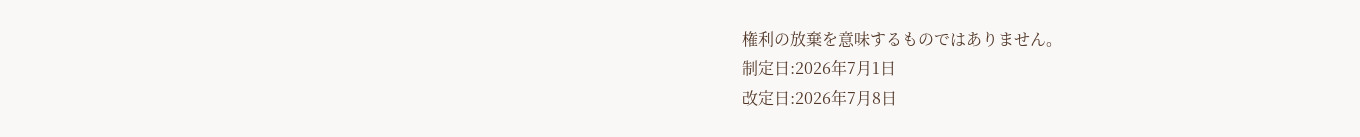権利の放棄を意味するものではありません。
制定日:2026年7月1日
改定日:2026年7月8日